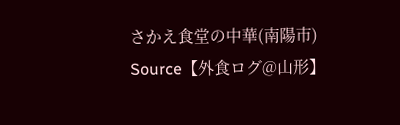さかえ食堂の中華(南陽市)
Source【外食ログ@山形】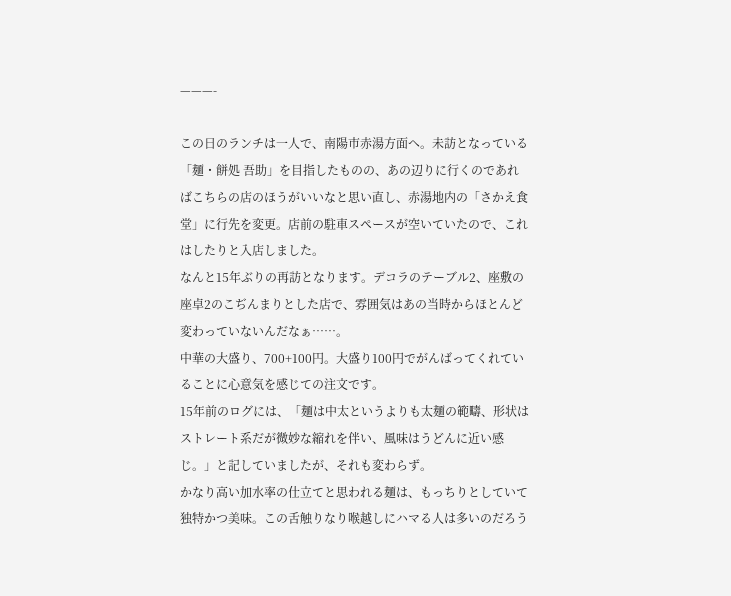———-

この日のランチは一人で、南陽市赤湯方面へ。未訪となっている「麺・餅処 吾助」を目指したものの、あの辺りに行くのであればこちらの店のほうがいいなと思い直し、赤湯地内の「さかえ食堂」に行先を変更。店前の駐車スペースが空いていたので、これはしたりと入店しました。
なんと15年ぶりの再訪となります。デコラのテーブル2、座敷の座卓2のこぢんまりとした店で、雰囲気はあの当時からほとんど変わっていないんだなぁ……。
中華の大盛り、700+100円。大盛り100円でがんばってくれていることに心意気を感じての注文です。
15年前のログには、「麺は中太というよりも太麺の範疇、形状はストレート系だが微妙な縮れを伴い、風味はうどんに近い感じ。」と記していましたが、それも変わらず。
かなり高い加水率の仕立てと思われる麺は、もっちりとしていて独特かつ美味。この舌触りなり喉越しにハマる人は多いのだろう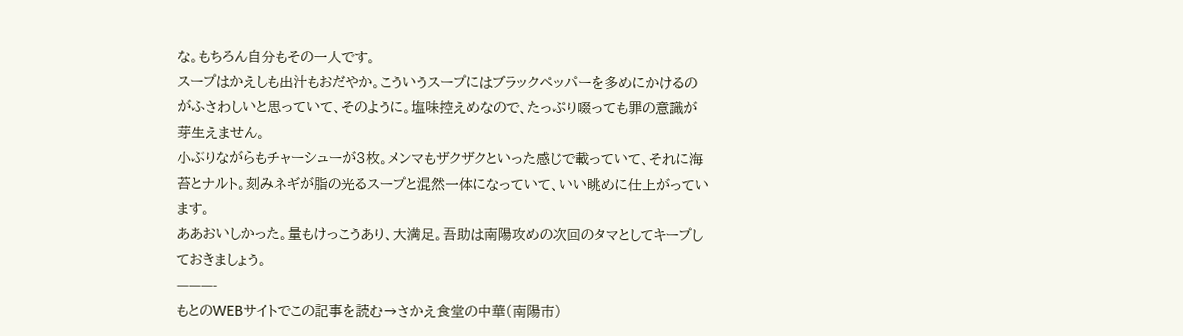な。もちろん自分もその一人です。
スープはかえしも出汁もおだやか。こういうスープにはブラックペッパーを多めにかけるのがふさわしいと思っていて、そのように。塩味控えめなので、たっぷり啜っても罪の意識が芽生えません。
小ぶりながらもチャーシューが3枚。メンマもザクザクといった感じで載っていて、それに海苔とナルト。刻みネギが脂の光るスープと混然一体になっていて、いい眺めに仕上がっています。
ああおいしかった。量もけっこうあり、大満足。吾助は南陽攻めの次回のタマとしてキープしておきましょう。
———-
もとのWEBサイトでこの記事を読む→さかえ食堂の中華(南陽市)